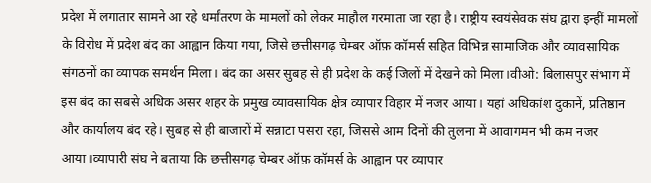प्रदेश में लगातार सामने आ रहे धर्मांतरण के मामलों को लेकर माहौल गरमाता जा रहा है। राष्ट्रीय स्वयंसेवक संघ द्वारा इन्हीं मामलों के विरोध में प्रदेश बंद का आह्वान किया गया, जिसे छत्तीसगढ़ चेम्बर ऑफ़ कॉमर्स सहित विभिन्न सामाजिक और व्यावसायिक संगठनों का व्यापक समर्थन मिला। बंद का असर सुबह से ही प्रदेश के कई जिलों में देखने को मिला।वीओ: बिलासपुर संभाग में इस बंद का सबसे अधिक असर शहर के प्रमुख व्यावसायिक क्षेत्र व्यापार विहार में नजर आया। यहां अधिकांश दुकानें, प्रतिष्ठान और कार्यालय बंद रहे। सुबह से ही बाजारों में सन्नाटा पसरा रहा, जिससे आम दिनों की तुलना में आवागमन भी कम नजर आया।व्यापारी संघ ने बताया कि छत्तीसगढ़ चेम्बर ऑफ़ कॉमर्स के आह्वान पर व्यापार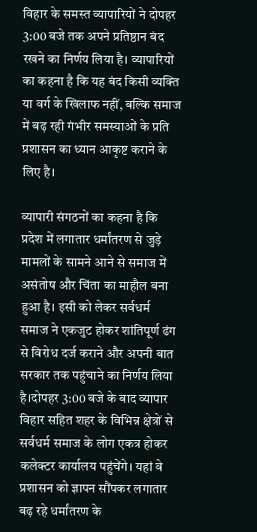विहार के समस्त व्यापारियों ने दोपहर 3:00 बजे तक अपने प्रतिष्ठान बंद रखने का निर्णय लिया है। व्यापारियों का कहना है कि यह बंद किसी व्यक्ति या वर्ग के खिलाफ नहीं, बल्कि समाज में बढ़ रही गंभीर समस्याओं के प्रति प्रशासन का ध्यान आकृष्ट कराने के लिए है।

व्यापारी संगठनों का कहना है कि प्रदेश में लगातार धर्मांतरण से जुड़े मामलों के सामने आने से समाज में असंतोष और चिंता का माहौल बना हुआ है। इसी को लेकर सर्वधर्म समाज ने एकजुट होकर शांतिपूर्ण ढंग से विरोध दर्ज कराने और अपनी बात सरकार तक पहुंचाने का निर्णय लिया है।दोपहर 3:00 बजे के बाद व्यापार विहार सहित शहर के विभिन्न क्षेत्रों से सर्वधर्म समाज के लोग एकत्र होकर कलेक्टर कार्यालय पहुंचेंगे। यहां वे प्रशासन को ज्ञापन सौंपकर लगातार बढ़ रहे धर्मांतरण के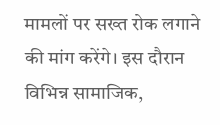मामलों पर सख्त रोक लगाने की मांग करेंगे। इस दौरान विभिन्न सामाजिक,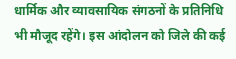धार्मिक और व्यावसायिक संगठनों के प्रतिनिधि भी मौजूद रहेंगे। इस आंदोलन को जिले की कई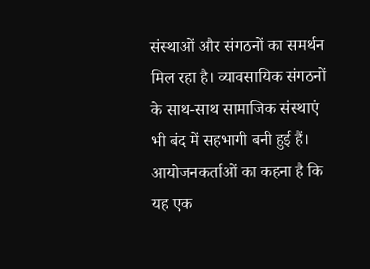संस्थाओं और संगठनों का समर्थन मिल रहा है। व्यावसायिक संगठनों के साथ-साथ सामाजिक संस्थाएं भी बंद में सहभागी बनी हुई हैं। आयोजनकर्ताओं का कहना है कि यह एक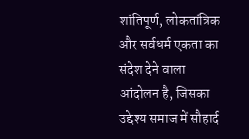शांतिपूर्ण, लोकतांत्रिक और सर्वधर्म एकता का संदेश देने वाला आंदोलन है, जिसका उद्देश्य समाज में सौहार्द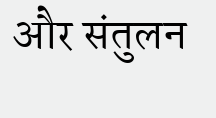और संतुलन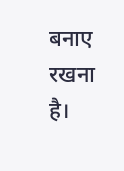बनाए रखना है।